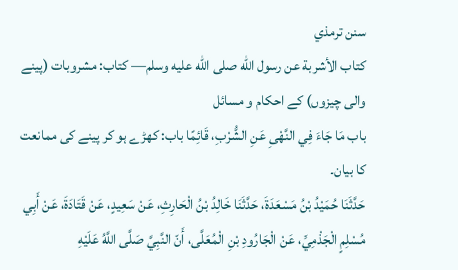سنن ترمذي
كتاب الأشربة عن رسول الله صلى الله عليه وسلم— کتاب: مشروبات (پینے والی چیزوں) کے احکام و مسائل
باب مَا جَاءَ فِي النَّهْىِ عَنِ الشُّرْبِ، قَائِمًا باب: کھڑے ہو کر پینے کی ممانعت کا بیان۔
حَدَّثَنَا حُمَيْدُ بْنُ مَسْعَدَةَ، حَدَّثَنَا خَالِدُ بْنُ الْحَارِثِ، عَنْ سَعِيدٍ، عَنْ قَتَادَةَ، عَنْ أَبِي مُسْلِمٍ الْجَذْمِيِّ، عَنْ الْجَارُودِ بْنِ الْمُعَلَّى، أَنّ النَّبِيَّ صَلَّى اللَّهُ عَلَيْهِ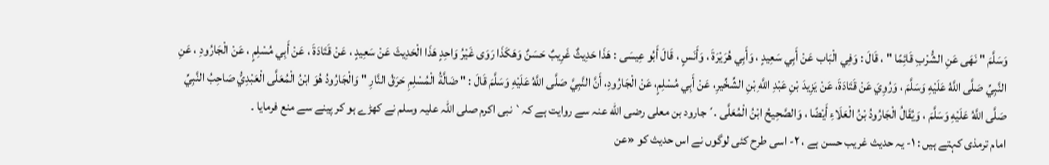وَسَلَّمَ " نَهَى عَنِ الشُّرْبِ قَائِمًا " ، قَالَ : وَفِي الْبَاب عَنْ أَبِي سَعِيدٍ ، وَأَبِي هُرَيْرَةَ ، وَأَنَسٍ ، قَالَ أَبُو عِيسَى : هَذَا حَدِيثٌ غَرِيبٌ حَسَنٌ وَهَكَذَا رَوَى غَيْرُ وَاحِدٍ هَذَا الْحَدِيثَ عَنْ سَعِيدٍ ، عَنْ قَتَادَةَ ، عَنْ أَبِي مُسْلِمٍ ، عَنْ الْجَارُودِ ، عَنِ النَّبِيِّ صَلَّى اللَّهُ عَلَيْهِ وَسَلَّمَ ، وَرُوِيَ عَنْ قَتَادَةَ، عَنْ يَزِيدَ بْنِ عَبْدِ اللَّهِ بْنِ الشِّخِّيرِ، عَنْ أَبِي مُسْلِمٍ، عَنْ الْجَارُودِ، أَنَّ النَّبِيَّ صَلَّى اللَّهُ عَلَيْهِ وَسَلَّمَ قَالَ : " ضَالَّةُ الْمُسْلِمِ حَرَقُ النَّارِ " وَالْجَارُودُ هُوَ ابْنُ الْمُعَلَّى الْعَبْدِيُّ صَاحِبُ النَّبِيِّ صَلَّى اللَّهُ عَلَيْهِ وَسَلَّمَ ، وَيُقَالُ الْجَارُودُ بْنُ الْعَلَاءِ أَيْضًا ، وَالصَّحِيحُ ابْنُ الْمُعَلَّى .´جارود بن معلی رضی الله عنہ سے روایت ہے کہ` نبی اکرم صلی اللہ علیہ وسلم نے کھڑے ہو کر پینے سے منع فرمایا ۔
امام ترمذی کہتے ہیں : ۱- یہ حدیث غریب حسن ہے ، ۲- اسی طرح کئی لوگوں نے اس حدیث کو «عن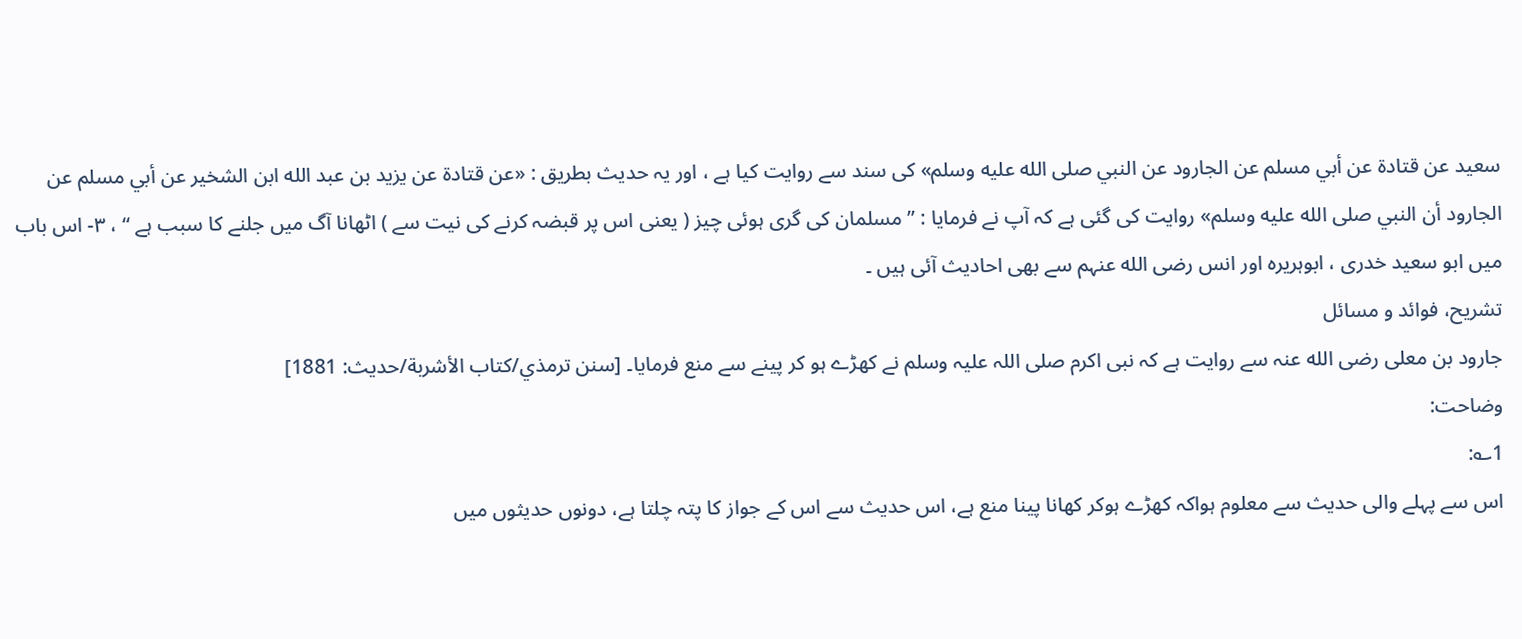سعيد عن قتادة عن أبي مسلم عن الجارود عن النبي صلى الله عليه وسلم» کی سند سے روایت کیا ہے ، اور یہ حدیث بطریق : «عن قتادة عن يزيد بن عبد الله ابن الشخير عن أبي مسلم عن الجارود أن النبي صلى الله عليه وسلم» روایت کی گئی ہے کہ آپ نے فرمایا : ” مسلمان کی گری ہوئی چیز ( یعنی اس پر قبضہ کرنے کی نیت سے ) اٹھانا آگ میں جلنے کا سبب ہے “ ، ۳- اس باب میں ابو سعید خدری ، ابوہریرہ اور انس رضی الله عنہم سے بھی احادیث آئی ہیں ۔
تشریح، فوائد و مسائل
جارود بن معلی رضی الله عنہ سے روایت ہے کہ نبی اکرم صلی اللہ علیہ وسلم نے کھڑے ہو کر پینے سے منع فرمایا۔ [سنن ترمذي/كتاب الأشربة/حدیث: 1881]
وضاحت:
1؎:
اس سے پہلے والی حدیث سے معلوم ہواکہ کھڑے ہوکر کھانا پینا منع ہے، اس حدیث سے اس کے جواز کا پتہ چلتا ہے، دونوں حدیثوں میں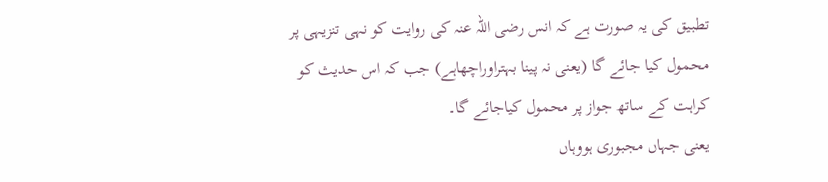تطبیق کی یہ صورت ہے کہ انس رضی اللہ عنہ کی روایت کو نہی تنزیہی پر محمول کیا جائے گا (یعنی نہ پینا بہتراوراچھاہے) جب کہ اس حدیث کو کراہت کے ساتھ جواز پر محمول کیاجائے گا۔
یعنی جہاں مجبوری ہووہاں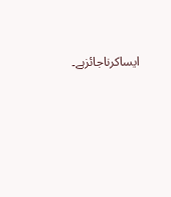ایساکرناجائزہے۔